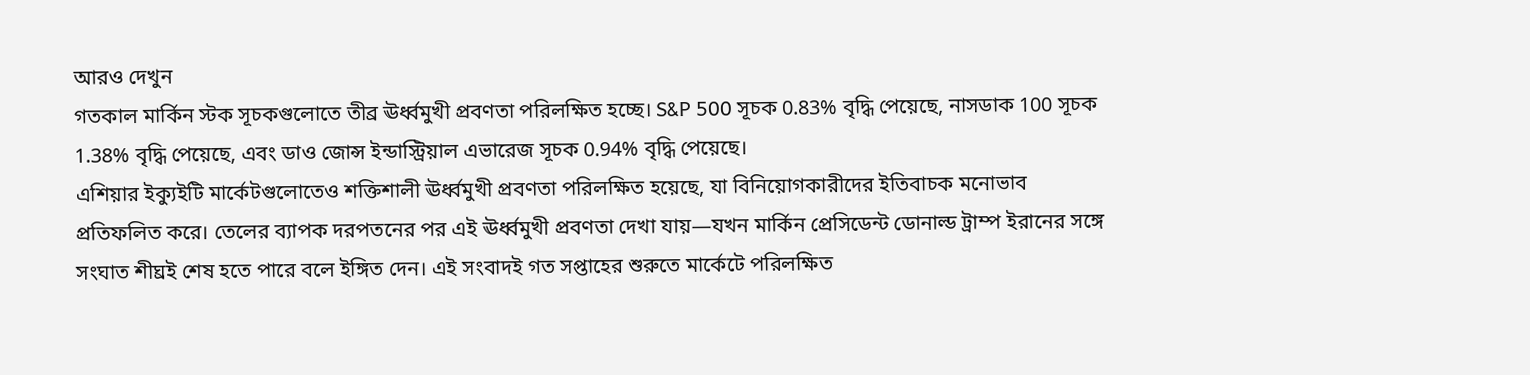আরও দেখুন
গতকাল মার্কিন স্টক সূচকগুলোতে তীব্র ঊর্ধ্বমুখী প্রবণতা পরিলক্ষিত হচ্ছে। S&P 500 সূচক 0.83% বৃদ্ধি পেয়েছে, নাসডাক 100 সূচক 1.38% বৃদ্ধি পেয়েছে, এবং ডাও জোন্স ইন্ডাস্ট্রিয়াল এভারেজ সূচক 0.94% বৃদ্ধি পেয়েছে।
এশিয়ার ইক্যুইটি মার্কেটগুলোতেও শক্তিশালী ঊর্ধ্বমুখী প্রবণতা পরিলক্ষিত হয়েছে, যা বিনিয়োগকারীদের ইতিবাচক মনোভাব প্রতিফলিত করে। তেলের ব্যাপক দরপতনের পর এই ঊর্ধ্বমুখী প্রবণতা দেখা যায়—যখন মার্কিন প্রেসিডেন্ট ডোনাল্ড ট্রাম্প ইরানের সঙ্গে সংঘাত শীঘ্রই শেষ হতে পারে বলে ইঙ্গিত দেন। এই সংবাদই গত সপ্তাহের শুরুতে মার্কেটে পরিলক্ষিত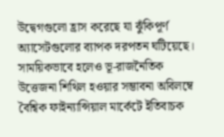উদ্বেগগুলো হ্রাস করেছে যা ঝুঁকিপূর্ণ অ্যাসেটগুলোর ব্যাপক দরপতন ঘটিয়েছে।
সাময়িকভাবে হলেও ভূ-রাজনৈতিক উত্তেজনা শিথিল হওয়ার সম্ভাবনা অবিলম্বে বৈশ্বিক ফাইন্যান্সিয়াল মার্কেটে ইতিবাচক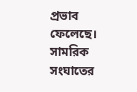প্রভাব ফেলেছে। সামরিক সংঘাতের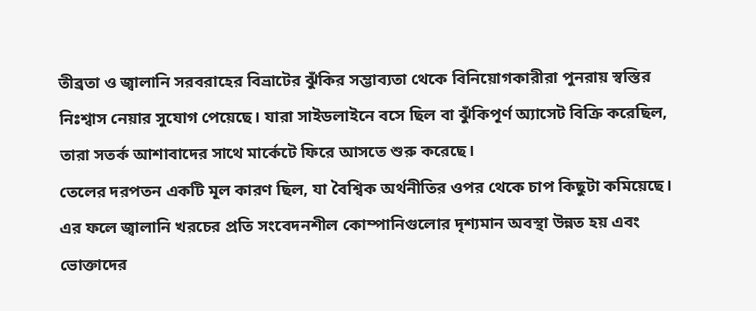তীব্রতা ও জ্বালানি সরবরাহের বিভ্রাটের ঝুঁকির সম্ভাব্যতা থেকে বিনিয়োগকারীরা পুনরায় স্বস্তির নিঃশ্বাস নেয়ার সুযোগ পেয়েছে। যারা সাইডলাইনে বসে ছিল বা ঝুঁকিপূর্ণ অ্যাসেট বিক্রি করেছিল, তারা সতর্ক আশাবাদের সাথে মার্কেটে ফিরে আসতে শুরু করেছে।
তেলের দরপতন একটি মূল কারণ ছিল, যা বৈশ্বিক অর্থনীতির ওপর থেকে চাপ কিছুটা কমিয়েছে। এর ফলে জ্বালানি খরচের প্রতি সংবেদনশীল কোম্পানিগুলোর দৃশ্যমান অবস্থা উন্নত হয় এবং ভোক্তাদের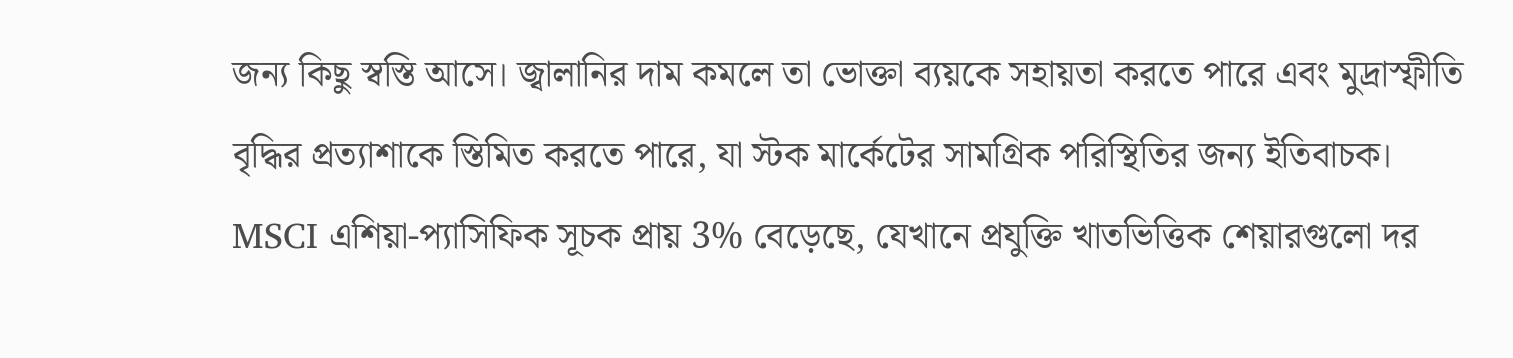জন্য কিছু স্বস্তি আসে। জ্বালানির দাম কমলে তা ভোক্তা ব্যয়কে সহায়তা করতে পারে এবং মুদ্রাস্ফীতি বৃদ্ধির প্রত্যাশাকে স্তিমিত করতে পারে, যা স্টক মার্কেটের সামগ্রিক পরিস্থিতির জন্য ইতিবাচক।
MSCI এশিয়া-প্যাসিফিক সূচক প্রায় 3% বেড়েছে, যেখানে প্রযুক্তি খাতভিত্তিক শেয়ারগুলো দর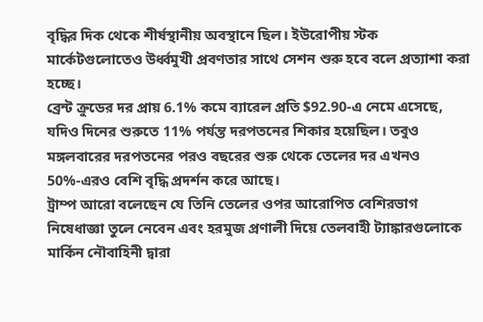বৃদ্ধির দিক থেকে শীর্ষস্থানীয় অবস্থানে ছিল। ইউরোপীয় স্টক মার্কেটগুলোতেও উর্ধ্বমুখী প্রবণতার সাথে সেশন শুরু হবে বলে প্রত্যাশা করা হচ্ছে।
ব্রেন্ট ক্রুডের দর প্রায় 6.1% কমে ব্যারেল প্রতি $92.90-এ নেমে এসেছে, যদিও দিনের শুরুতে 11% পর্যন্ত দরপতনের শিকার হয়েছিল। তবুও মঙ্গলবারের দরপতনের পরও বছরের শুরু থেকে তেলের দর এখনও 50%-এরও বেশি বৃদ্ধি প্রদর্শন করে আছে।
ট্রাম্প আরো বলেছেন যে তিনি তেলের ওপর আরোপিত বেশিরভাগ নিষেধাজ্ঞা তুলে নেবেন এবং হরমুজ প্রণালী দিয়ে তেলবাহী ট্যাঙ্কারগুলোকে মার্কিন নৌবাহিনী দ্বারা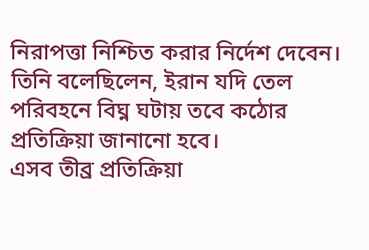নিরাপত্তা নিশ্চিত করার নির্দেশ দেবেন। তিনি বলেছিলেন, ইরান যদি তেল পরিবহনে বিঘ্ন ঘটায় তবে কঠোর প্রতিক্রিয়া জানানো হবে।
এসব তীব্র প্রতিক্রিয়া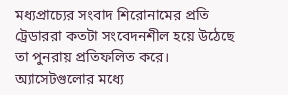মধ্যপ্রাচ্যের সংবাদ শিরোনামের প্রতি ট্রেডাররা কতটা সংবেদনশীল হয়ে উঠেছে তা পুনরায় প্রতিফলিত করে। অ্যাসেটগুলোর মধ্যে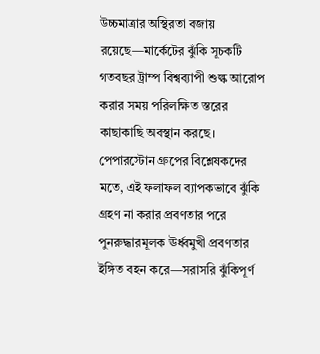উচ্চমাত্রার অস্থিরতা বজায় রয়েছে—মার্কেটের ঝুঁকি সূচকটি গতবছর ট্রাম্প বিশ্বব্যাপী শুল্ক আরোপ করার সময় পরিলক্ষিত স্তরের কাছাকাছি অবস্থান করছে।
পেপারস্টোন গ্রুপের বিশ্লেষকদের মতে, এই ফলাফল ব্যাপকভাবে ঝুঁকি গ্রহণ না করার প্রবণতার পরে পুনরুদ্ধারমূলক ঊর্ধ্বমুখী প্রবণতার ইঙ্গিত বহন করে—সরাসরি ঝুঁকিপূর্ণ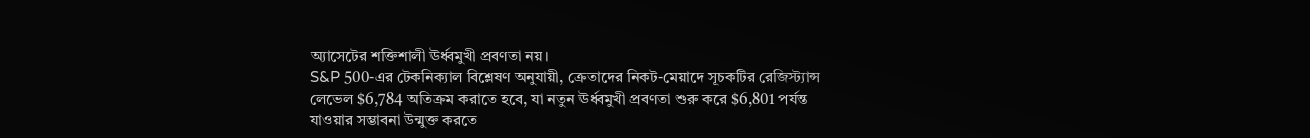অ্যাসেটের শক্তিশালী ঊর্ধ্বমুখী প্রবণতা নয়।
S&P 500-এর টেকনিক্যাল বিশ্লেষণ অনুযায়ী, ক্রেতাদের নিকট-মেয়াদে সূচকটির রেজিস্ট্যান্স লেভেল $6,784 অতিক্রম করাতে হবে, যা নতুন ঊর্ধ্বমুখী প্রবণতা শুরু করে $6,801 পর্যন্ত যাওয়ার সম্ভাবনা উন্মুক্ত করতে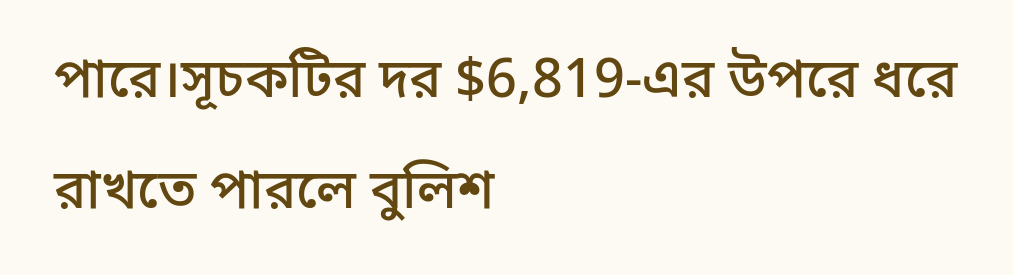পারে।সূচকটির দর $6,819-এর উপরে ধরে রাখতে পারলে বুলিশ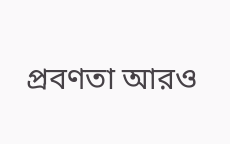প্রবণতা আরও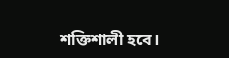শক্তিশালী হবে।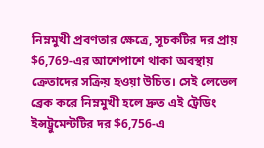নিম্নমুখী প্রবণতার ক্ষেত্রে, সূচকটির দর প্রায় $6,769-এর আশেপাশে থাকা অবস্থায় ক্রেতাদের সক্রিয় হওয়া উচিত। সেই লেভেল ব্রেক করে নিম্নমুখী হলে দ্রুত এই ট্রেডিং ইন্সট্রুমেন্টটির দর $6,756-এ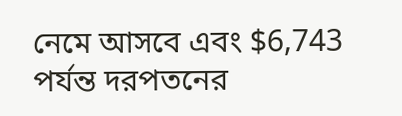নেমে আসবে এবং $6,743 পর্যন্ত দরপতনের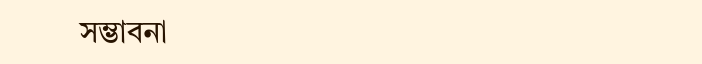সম্ভাবনা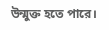উন্মুক্ত হতে পারে।